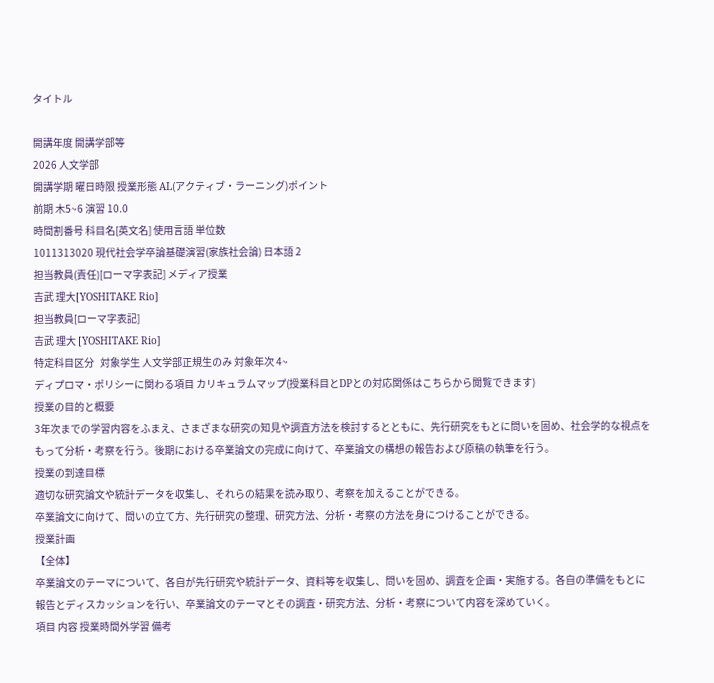タイトル

開講年度 開講学部等
2026 人文学部
開講学期 曜日時限 授業形態 AL(アクティブ・ラーニング)ポイント
前期 木5~6 演習 10.0
時間割番号 科目名[英文名] 使用言語 単位数
1011313020 現代社会学卒論基礎演習(家族社会論) 日本語 2
担当教員(責任)[ローマ字表記] メディア授業
吉武 理大[YOSHITAKE Rio]
担当教員[ローマ字表記]
吉武 理大 [YOSHITAKE Rio]
特定科目区分   対象学生 人文学部正規生のみ 対象年次 4~
ディプロマ・ポリシーに関わる項目 カリキュラムマップ(授業科目とDPとの対応関係はこちらから閲覧できます)
授業の目的と概要
3年次までの学習内容をふまえ、さまざまな研究の知見や調査方法を検討するとともに、先行研究をもとに問いを固め、社会学的な視点をもって分析・考察を行う。後期における卒業論文の完成に向けて、卒業論文の構想の報告および原稿の執筆を行う。
授業の到達目標
適切な研究論文や統計データを収集し、それらの結果を読み取り、考察を加えることができる。
卒業論文に向けて、問いの立て方、先行研究の整理、研究方法、分析・考察の方法を身につけることができる。
授業計画
【全体】
卒業論文のテーマについて、各自が先行研究や統計データ、資料等を収集し、問いを固め、調査を企画・実施する。各自の準備をもとに報告とディスカッションを行い、卒業論文のテーマとその調査・研究方法、分析・考察について内容を深めていく。
項目 内容 授業時間外学習 備考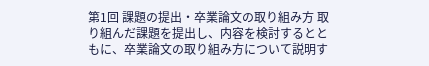第1回 課題の提出・卒業論文の取り組み方 取り組んだ課題を提出し、内容を検討するとともに、卒業論文の取り組み方について説明す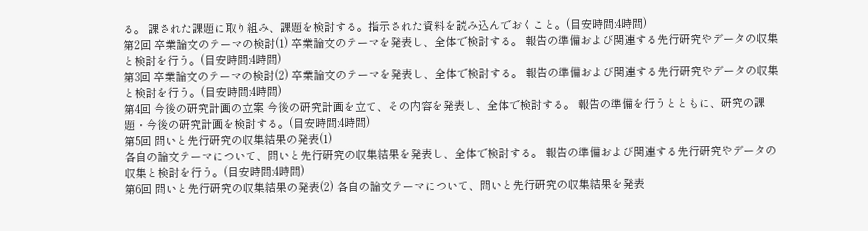る。 課された課題に取り組み、課題を検討する。指示された資料を読み込んでおくこと。(目安時間:4時間)
第2回 卒業論文のテーマの検討(1) 卒業論文のテーマを発表し、全体で検討する。 報告の準備および関連する先行研究やデータの収集と検討を行う。(目安時間:4時間)
第3回 卒業論文のテーマの検討(2) 卒業論文のテーマを発表し、全体で検討する。 報告の準備および関連する先行研究やデータの収集と検討を行う。(目安時間:4時間)
第4回 今後の研究計画の立案 今後の研究計画を立て、その内容を発表し、全体で検討する。 報告の準備を行うとともに、研究の課題・今後の研究計画を検討する。(目安時間:4時間)
第5回 問いと先行研究の収集結果の発表(1)
各自の論文テーマについて、問いと先行研究の収集結果を発表し、全体で検討する。 報告の準備および関連する先行研究やデータの収集と検討を行う。(目安時間:4時間)
第6回 問いと先行研究の収集結果の発表(2) 各自の論文テーマについて、問いと先行研究の収集結果を発表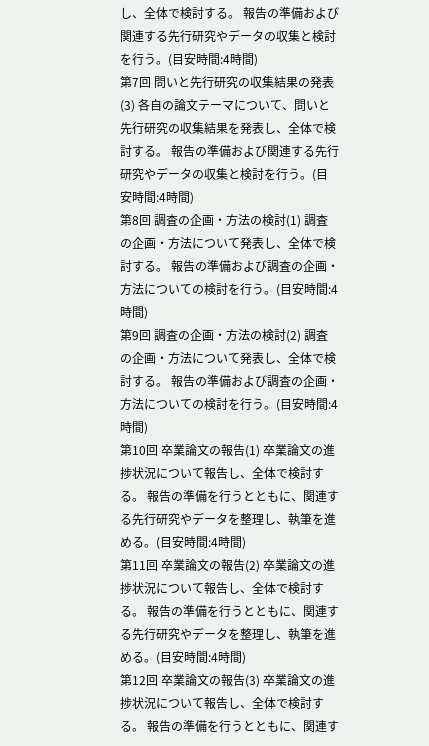し、全体で検討する。 報告の準備および関連する先行研究やデータの収集と検討を行う。(目安時間:4時間)
第7回 問いと先行研究の収集結果の発表(3) 各自の論文テーマについて、問いと先行研究の収集結果を発表し、全体で検討する。 報告の準備および関連する先行研究やデータの収集と検討を行う。(目安時間:4時間)
第8回 調査の企画・方法の検討(1) 調査の企画・方法について発表し、全体で検討する。 報告の準備および調査の企画・方法についての検討を行う。(目安時間:4時間)
第9回 調査の企画・方法の検討(2) 調査の企画・方法について発表し、全体で検討する。 報告の準備および調査の企画・方法についての検討を行う。(目安時間:4時間)
第10回 卒業論文の報告(1) 卒業論文の進捗状況について報告し、全体で検討する。 報告の準備を行うとともに、関連する先行研究やデータを整理し、執筆を進める。(目安時間:4時間)
第11回 卒業論文の報告(2) 卒業論文の進捗状況について報告し、全体で検討する。 報告の準備を行うとともに、関連する先行研究やデータを整理し、執筆を進める。(目安時間:4時間)
第12回 卒業論文の報告(3) 卒業論文の進捗状況について報告し、全体で検討する。 報告の準備を行うとともに、関連す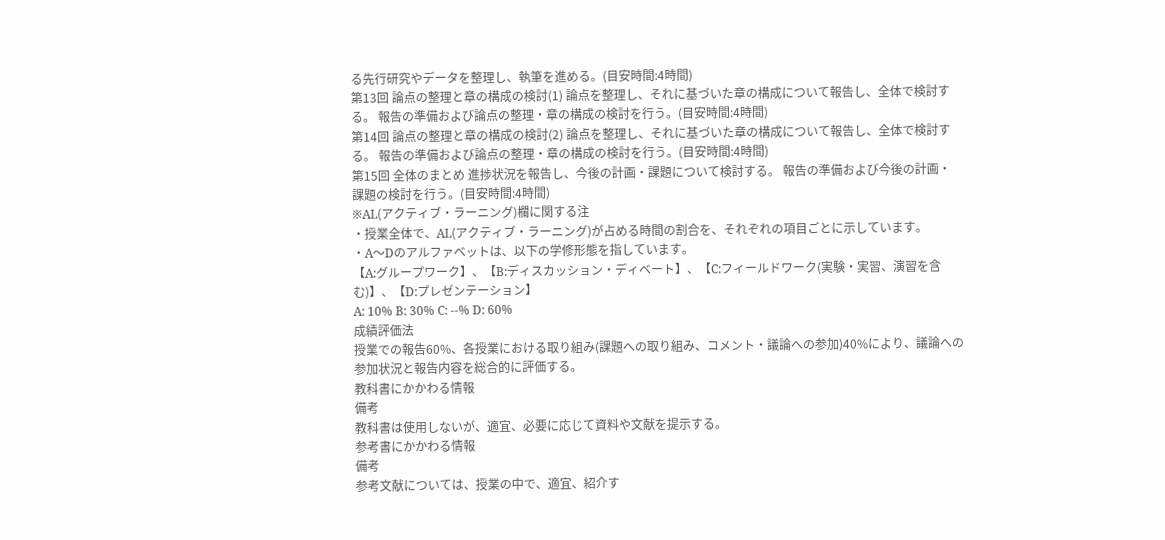る先行研究やデータを整理し、執筆を進める。(目安時間:4時間)
第13回 論点の整理と章の構成の検討(1) 論点を整理し、それに基づいた章の構成について報告し、全体で検討する。 報告の準備および論点の整理・章の構成の検討を行う。(目安時間:4時間)
第14回 論点の整理と章の構成の検討(2) 論点を整理し、それに基づいた章の構成について報告し、全体で検討する。 報告の準備および論点の整理・章の構成の検討を行う。(目安時間:4時間)
第15回 全体のまとめ 進捗状況を報告し、今後の計画・課題について検討する。 報告の準備および今後の計画・課題の検討を行う。(目安時間:4時間)
※AL(アクティブ・ラーニング)欄に関する注
・授業全体で、AL(アクティブ・ラーニング)が占める時間の割合を、それぞれの項目ごとに示しています。
・A〜Dのアルファベットは、以下の学修形態を指しています。
【A:グループワーク】、【B:ディスカッション・ディベート】、【C:フィールドワーク(実験・実習、演習を含む)】、【D:プレゼンテーション】
A: 10% B: 30% C: --% D: 60%
成績評価法
授業での報告60%、各授業における取り組み(課題への取り組み、コメント・議論への参加)40%により、議論への参加状況と報告内容を総合的に評価する。
教科書にかかわる情報
備考
教科書は使用しないが、適宜、必要に応じて資料や文献を提示する。
参考書にかかわる情報
備考
参考文献については、授業の中で、適宜、紹介す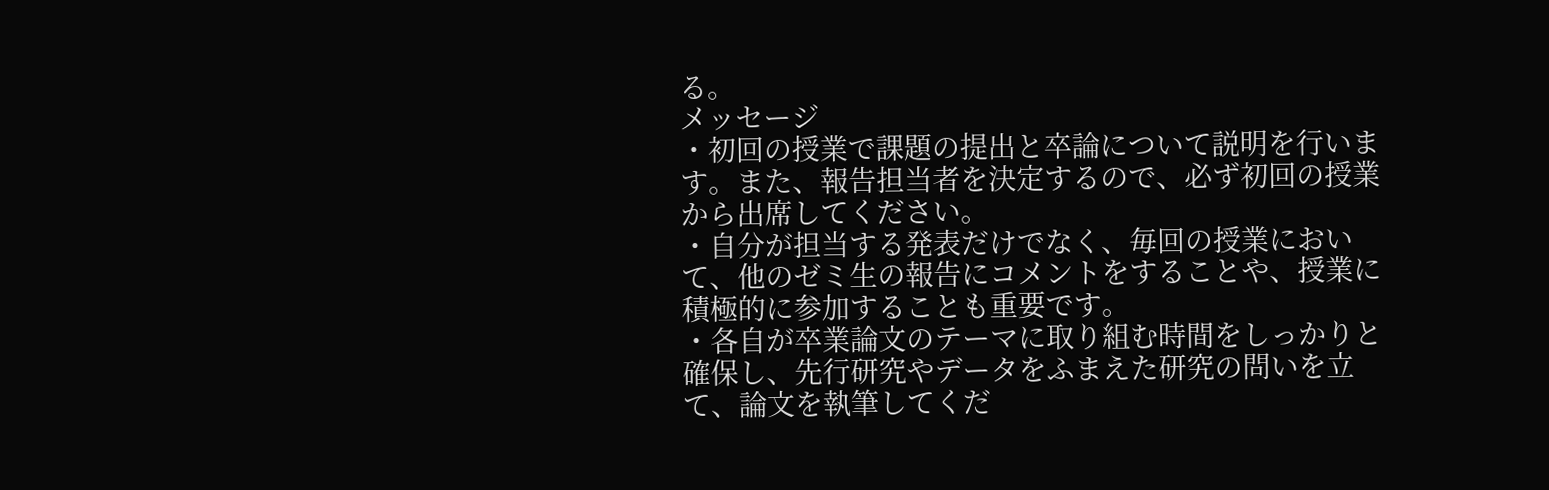る。
メッセージ
・初回の授業で課題の提出と卒論について説明を行います。また、報告担当者を決定するので、必ず初回の授業から出席してください。
・自分が担当する発表だけでなく、毎回の授業において、他のゼミ生の報告にコメントをすることや、授業に積極的に参加することも重要です。
・各自が卒業論文のテーマに取り組む時間をしっかりと確保し、先行研究やデータをふまえた研究の問いを立て、論文を執筆してくだ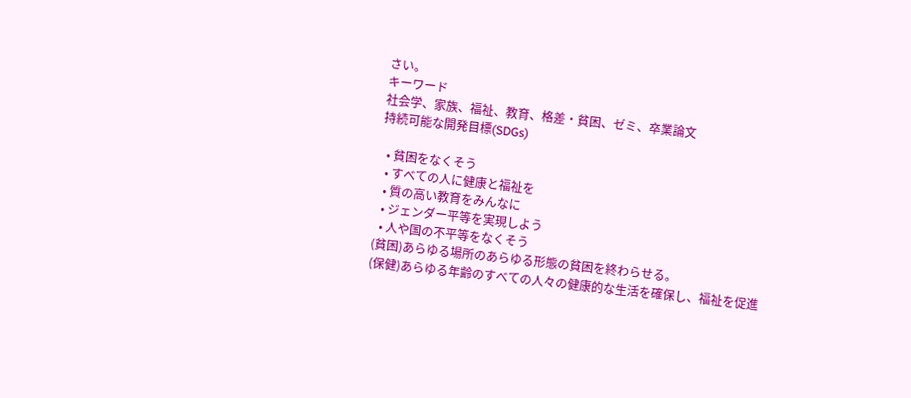さい。
キーワード
社会学、家族、福祉、教育、格差・貧困、ゼミ、卒業論文
持続可能な開発目標(SDGs)

  • 貧困をなくそう
  • すべての人に健康と福祉を
  • 質の高い教育をみんなに
  • ジェンダー平等を実現しよう
  • 人や国の不平等をなくそう
(貧困)あらゆる場所のあらゆる形態の貧困を終わらせる。
(保健)あらゆる年齢のすべての人々の健康的な生活を確保し、福祉を促進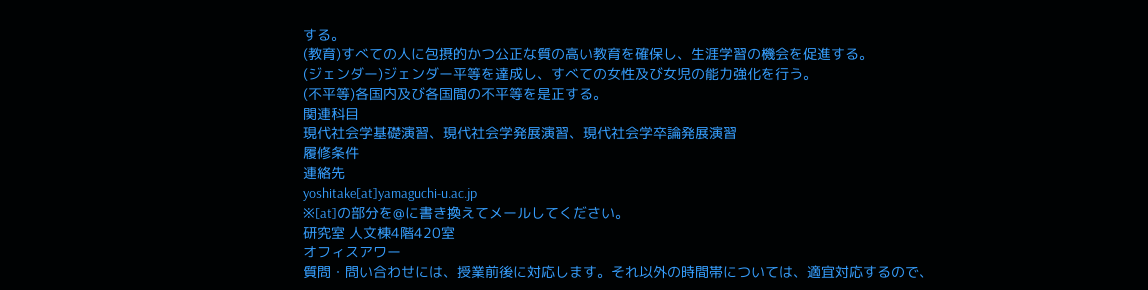する。
(教育)すべての人に包摂的かつ公正な質の高い教育を確保し、生涯学習の機会を促進する。
(ジェンダー)ジェンダー平等を達成し、すべての女性及び女児の能力強化を行う。
(不平等)各国内及び各国間の不平等を是正する。
関連科目
現代社会学基礎演習、現代社会学発展演習、現代社会学卒論発展演習
履修条件
連絡先
yoshitake[at]yamaguchi-u.ac.jp
※[at]の部分を@に書き換えてメールしてください。
研究室 人文棟4階420室
オフィスアワー
質問・問い合わせには、授業前後に対応します。それ以外の時間帯については、適宜対応するので、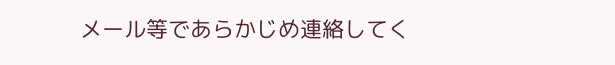メール等であらかじめ連絡してく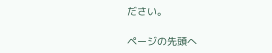ださい。

ページの先頭へ